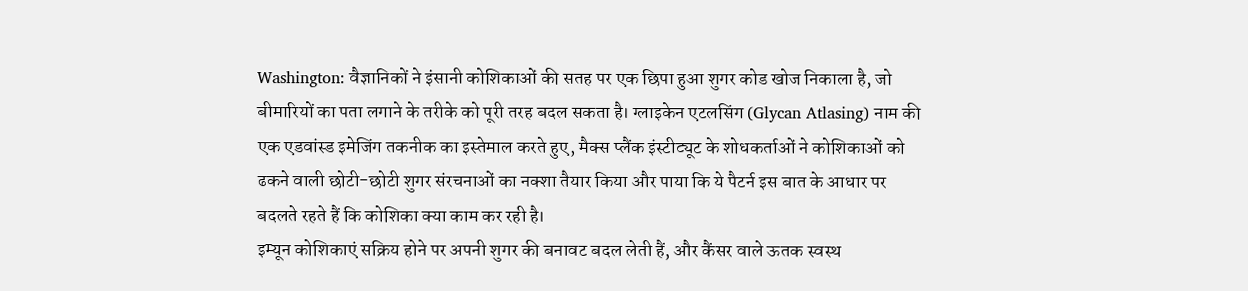Washington: वैज्ञानिकों ने इंसानी कोशिकाओं की सतह पर एक छिपा हुआ शुगर कोड खोज निकाला है, जो बीमारियों का पता लगाने के तरीके को पूरी तरह बदल सकता है। ग्लाइकेन एटलसिंग (Glycan Atlasing) नाम की एक एडवांस्ड इमेजिंग तकनीक का इस्तेमाल करते हुए, मैक्स प्लैंक इंस्टीट्यूट के शोधकर्ताओं ने कोशिकाओं को ढकने वाली छोटी-छोटी शुगर संरचनाओं का नक्शा तैयार किया और पाया कि ये पैटर्न इस बात के आधार पर बदलते रहते हैं कि कोशिका क्या काम कर रही है।
इम्यून कोशिकाएं सक्रिय होने पर अपनी शुगर की बनावट बदल लेती हैं, और कैंसर वाले ऊतक स्वस्थ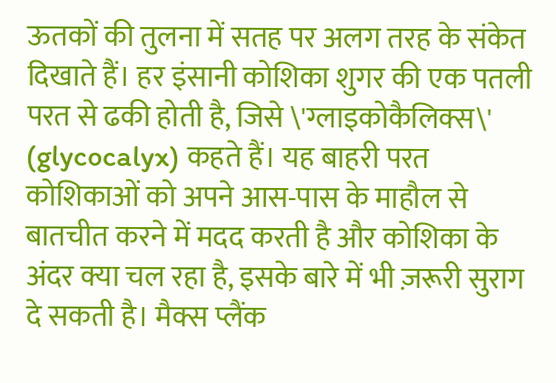ऊतकों की तुलना में सतह पर अलग तरह के संकेत दिखाते हैं। हर इंसानी कोशिका शुगर की एक पतली परत से ढकी होती है, जिसे \'ग्लाइकोकैलिक्स\' (glycocalyx) कहते हैं। यह बाहरी परत कोशिकाओं को अपने आस-पास के माहौल से बातचीत करने में मदद करती है और कोशिका के अंदर क्या चल रहा है, इसके बारे में भी ज़रूरी सुराग दे सकती है। मैक्स प्लैंक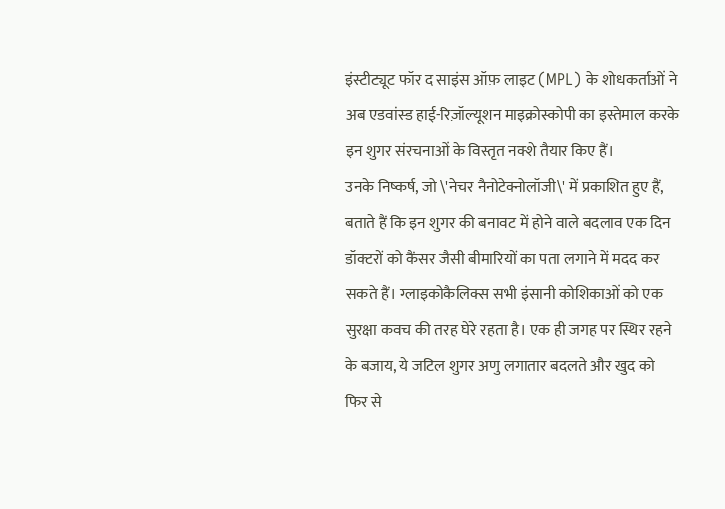इंस्टीट्यूट फॉर द साइंस ऑफ़ लाइट (MPL) के शोधकर्ताओं ने अब एडवांस्ड हाई-रिज़ॉल्यूशन माइक्रोस्कोपी का इस्तेमाल करके इन शुगर संरचनाओं के विस्तृत नक्शे तैयार किए हैं।
उनके निष्कर्ष, जो \'नेचर नैनोटेक्नोलॉजी\' में प्रकाशित हुए हैं, बताते हैं कि इन शुगर की बनावट में होने वाले बदलाव एक दिन डॉक्टरों को कैंसर जैसी बीमारियों का पता लगाने में मदद कर सकते हैं। ग्लाइकोकैलिक्स सभी इंसानी कोशिकाओं को एक सुरक्षा कवच की तरह घेरे रहता है। एक ही जगह पर स्थिर रहने के बजाय, ये जटिल शुगर अणु लगातार बदलते और खुद को फिर से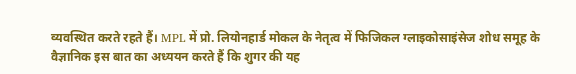व्यवस्थित करते रहते हैं। MPL में प्रो. लियोनहार्ड मोकल के नेतृत्व में फिजिकल ग्लाइकोसाइंसेज शोध समूह के वैज्ञानिक इस बात का अध्ययन करते हैं कि शुगर की यह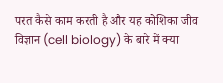परत कैसे काम करती है और यह कोशिका जीव विज्ञान (cell biology) के बारे में क्या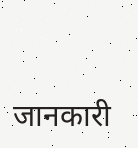जानकारी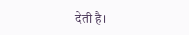देती है।